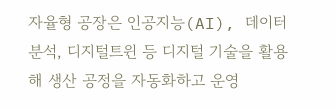자율형 공장은 인공지능(AI), 데이터 분석, 디지털트윈 등 디지털 기술을 활용해 생산 공정을 자동화하고 운영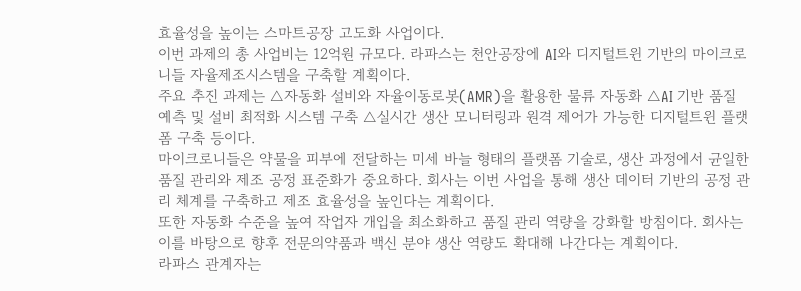효율성을 높이는 스마트공장 고도화 사업이다.
이번 과제의 총 사업비는 12억원 규모다. 라파스는 천안공장에 AI와 디지털트윈 기반의 마이크로니들 자율제조시스템을 구축할 계획이다.
주요 추진 과제는 △자동화 설비와 자율이동로봇(AMR)을 활용한 물류 자동화 △AI 기반 품질 예측 및 설비 최적화 시스템 구축 △실시간 생산 모니터링과 원격 제어가 가능한 디지털트윈 플랫폼 구축 등이다.
마이크로니들은 약물을 피부에 전달하는 미세 바늘 형태의 플랫폼 기술로, 생산 과정에서 균일한 품질 관리와 제조 공정 표준화가 중요하다. 회사는 이번 사업을 통해 생산 데이터 기반의 공정 관리 체계를 구축하고 제조 효율성을 높인다는 계획이다.
또한 자동화 수준을 높여 작업자 개입을 최소화하고 품질 관리 역량을 강화할 방침이다. 회사는 이를 바탕으로 향후 전문의약품과 백신 분야 생산 역량도 확대해 나간다는 계획이다.
라파스 관계자는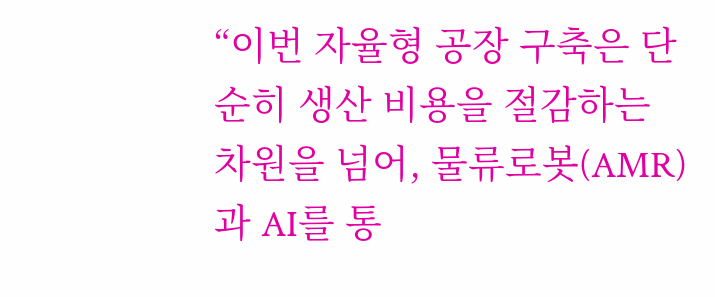“이번 자율형 공장 구축은 단순히 생산 비용을 절감하는 차원을 넘어, 물류로봇(AMR)과 AI를 통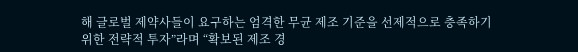해 글로벌 제약사들이 요구하는 엄격한 무균 제조 기준을 선제적으로 충족하기 위한 전략적 투자”라며 “확보된 제조 경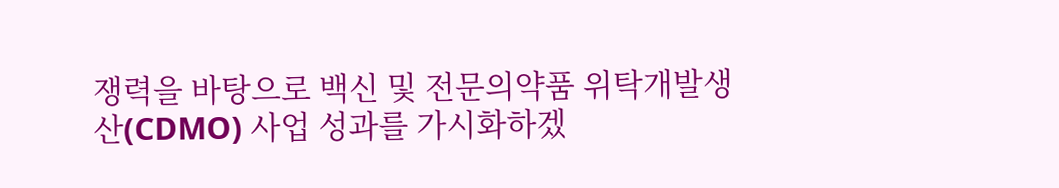쟁력을 바탕으로 백신 및 전문의약품 위탁개발생산(CDMO) 사업 성과를 가시화하겠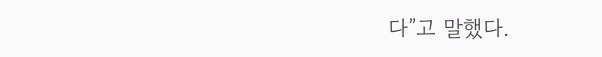다”고 말했다.